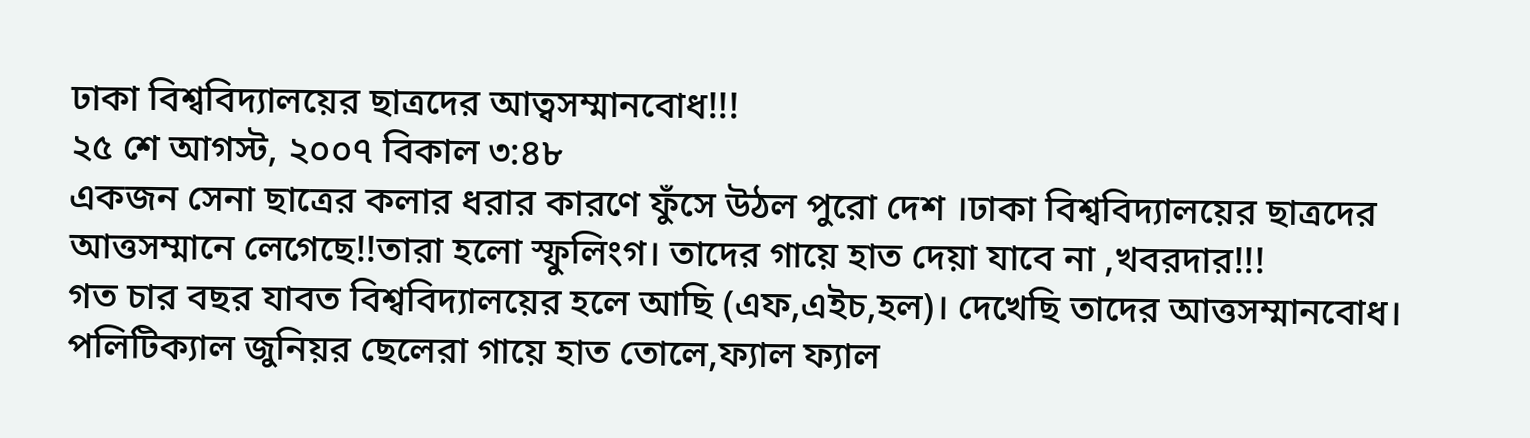ঢাকা বিশ্ববিদ্যালয়ের ছাত্রদের আত্বসম্মানবোধ!!!
২৫ শে আগস্ট, ২০০৭ বিকাল ৩:৪৮
একজন সেনা ছাত্রের কলার ধরার কারণে ফুঁসে উঠল পুরো দেশ ।ঢাকা বিশ্ববিদ্যালয়ের ছাত্রদের আত্তসম্মানে লেগেছে!!তারা হলো স্ফুলিংগ। তাদের গায়ে হাত দেয়া যাবে না ,খবরদার!!!
গত চার বছর যাবত বিশ্ববিদ্যালয়ের হলে আছি (এফ,এইচ,হল)। দেখেছি তাদের আত্তসম্মানবোধ।
পলিটিক্যাল জুনিয়র ছেলেরা গায়ে হাত তোলে,ফ্যাল ফ্যাল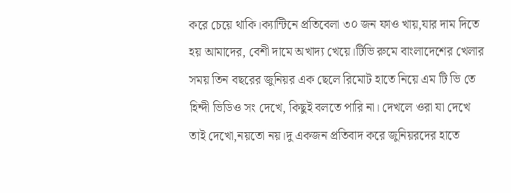করে চেয়ে থাকি।ক্যান্টিনে প্রতিবেলা ৩০ জন ফাও খায়,যার দাম দিতে হয় আমাদের, বেশী দামে অখাদ্য খেয়ে।টিভি রুমে বাংলাদেশের খেলার সময় তিন বছরের জুনিয়র এক ছেলে রিমোট হাতে নিয়ে এম টি ভি তে হিন্দী ভিডিও সং দেখে, কিছুই বলতে পারি না। দেখলে ওরা যা দেখে তাই দেখো,নয়তো নয়।দু একজন প্রতিবাদ করে জুনিয়রদের হাতে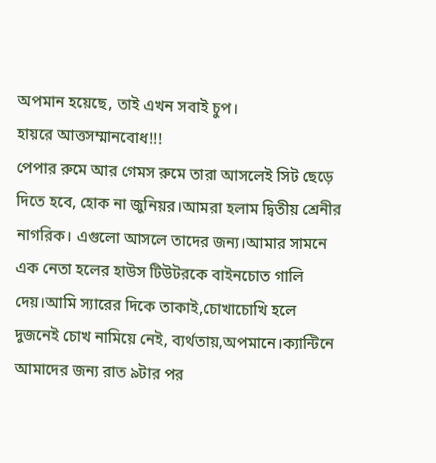অপমান হয়েছে, তাই এখন সবাই চুপ।
হায়রে আত্তসম্মানবোধ!!!
পেপার রুমে আর গেমস রুমে তারা আসলেই সিট ছেড়ে দিতে হবে, হোক না জুনিয়র।আমরা হলাম দ্বিতীয় শ্রেনীর নাগরিক। এগুলো আসলে তাদের জন্য।আমার সামনে এক নেতা হলের হাউস টিউটরকে বাইনচোত গালি দেয়।আমি স্যারের দিকে তাকাই,চোখাচোখি হলে দুজনেই চোখ নামিয়ে নেই, ব্যর্থতায়,অপমানে।ক্যান্টিনে আমাদের জন্য রাত ৯টার পর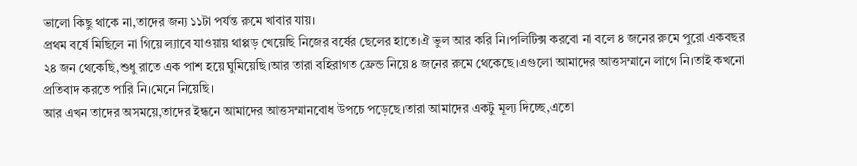ভালো কিছু থাকে না,তাদের জন্য ১১টা পর্যন্ত রুমে খাবার যায়।
প্রথম বর্ষে মিছিলে না গিয়ে ল্যাবে যাওয়ায় থাপ্পড় খেয়েছি নিজের বর্ষের ছেলের হাতে।ঐ ভুল আর করি নি।পলিটিক্স করবো না বলে ৪ জনের রুমে পুরো একবছর ২৪ জন থেকেছি,শুধু রাতে এক পাশ হয়ে ঘুমিয়েছি।আর তারা বহিরাগত ফ্রেন্ড নিয়ে ৪ জনের রুমে থেকেছে।এগুলো আমাদের আত্তসম্মানে লাগে নি।তাই কখনো প্রতিবাদ করতে পারি নি।মেনে নিয়েছি।
আর এখন তাদের অসময়ে,তাদের ইন্ধনে আমাদের আত্তসম্মানবোধ উপচে পড়েছে।তারা আমাদের একটু মূল্য দিচ্ছে,এতো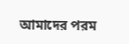আমাদের পরম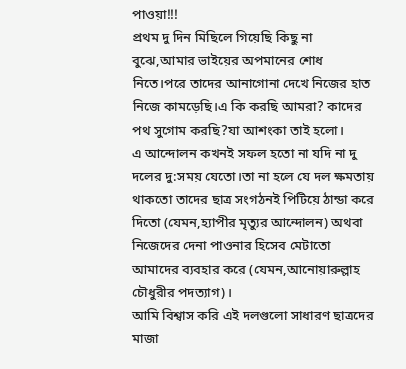পাওয়া!!!
প্রথম দু দিন মিছিলে গিয়েছি কিছু না বুঝে,আমার ভাইয়ের অপমানের শোধ নিতে।পরে তাদের আনাগোনা দেখে নিজের হাত নিজে কামড়েছি।এ কি করছি আমরা? কাদের পথ সুগোম করছি?যা আশংকা তাই হলো।
এ আন্দোলন কখনই সফল হতো না যদি না দু দলের দু:সময় যেতো।তা না হলে যে দল ক্ষমতায় থাকতো তাদের ছাত্র সংগঠনই পিটিয়ে ঠান্ডা করে দিতো (যেমন,হ্যাপীর মৃত্যুর আন্দোলন) অথবা নিজেদের দেনা পাওনার হিসেব মেটাতো আমাদের ব্যবহার করে (যেমন,আনোয়ারুল্লাহ চৌধুরীর পদত্যাগ)।
আমি বিশ্বাস করি এই দলগুলো সাধারণ ছাত্রদের মাজা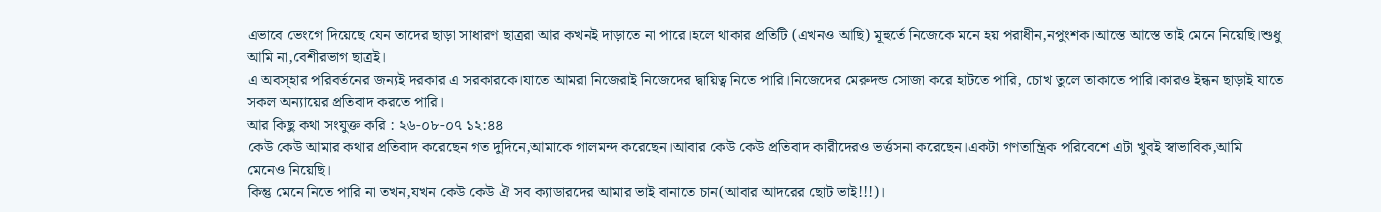এভাবে ভেংগে দিয়েছে যেন তাদের ছাড়া সাধারণ ছাত্ররা আর কখনই দাড়াতে না পারে।হলে থাকার প্রতিটি (এখনও আছি) মূহুর্তে নিজেকে মনে হয় পরাধীন,নপুংশক।আস্তে আস্তে তাই মেনে নিয়েছি।শুধু আমি না,বেশীরভাগ ছাত্রই।
এ অবস্হার পরিবর্তনের জন্যই দরকার এ সরকারকে।যাতে আমরা নিজেরাই নিজেদের দ্বায়িত্ব নিতে পারি।নিজেদের মেরুদন্ড সোজা করে হাটতে পারি, চোখ তুলে তাকাতে পারি।কারও ইন্ধন ছাড়াই যাতে সকল অন্যায়ের প্রতিবাদ করতে পারি।
আর কিছু কথা সংযুক্ত করি : ২৬-০৮-০৭ ১২:৪৪
কেউ কেউ আমার কথার প্রতিবাদ করেছেন গত দুদিনে,আমাকে গালমন্দ করেছেন।আবার কেউ কেউ প্রতিবাদ কারীদেরও ভর্ত্তসনা করেছেন।একটা গণতান্ত্রিক পরিবেশে এটা খুবই স্বাভাবিক,আমি মেনেও নিয়েছি।
কিন্তু মেনে নিতে পারি না তখন,যখন কেউ কেউ ঐ সব ক্যাডারদের আমার ভাই বানাতে চান(আবার আদরের ছোট ভাই!!!)।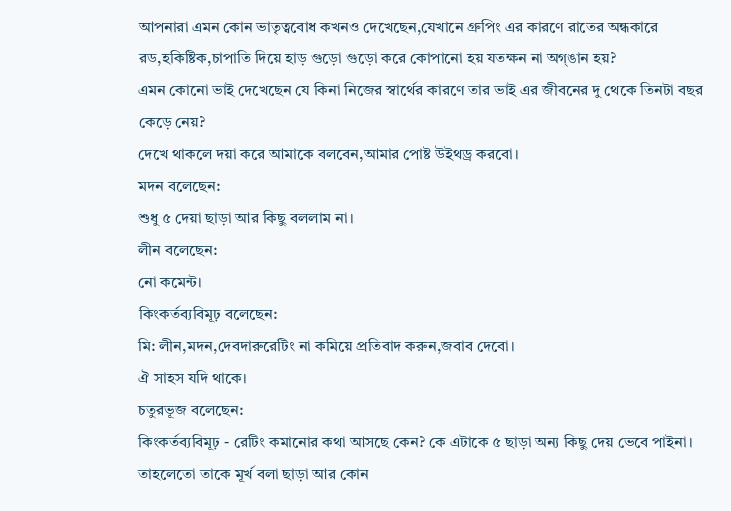আপনারা এমন কোন ভাতৃত্ববোধ কখনও দেখেছেন,যেখানে গ্রুপিং এর কারণে রাতের অন্ধকারে রড,হকিষ্টিক,চাপাতি দিয়ে হাড় গুড়ো গুড়ো করে কোপানো হয় যতক্ষন না অগ্ঙান হয়?
এমন কোনো ভাই দেখেছেন যে কিনা নিজের স্বার্থের কারণে তার ভাই এর জীবনের দু থেকে তিনটা বছর কেড়ে নেয়?
দেখে থাকলে দয়া করে আমাকে বলবেন,আমার পোষ্ট উইথড্র করবো।
মদন বলেছেন:
শুধু ৫ দেয়া ছাড়া আর কিছু বললাম না।
লীন বলেছেন:
নো কমেন্ট।
কিংকর্তব্যবিমূঢ় বলেছেন:
মি: লীন,মদন,দেবদারুরেটিং না কমিয়ে প্রতিবাদ করুন,জবাব দেবো।
ঐ সাহস যদি থাকে।
চতুরভূজ বলেছেন:
কিংকর্তব্যবিমূঢ় - রেটিং কমানোর কথা আসছে কেন? কে এটাকে ৫ ছাড়া অন্য কিছু দেয় ভেবে পাইনা। তাহলেতো তাকে মূর্খ বলা ছাড়া আর কোন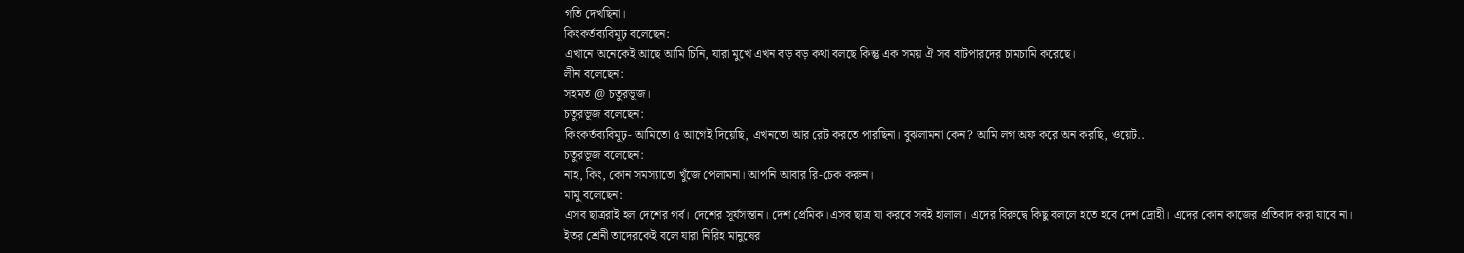গতি দেখছিনা।
কিংকর্তব্যবিমূঢ় বলেছেন:
এখানে অনেকেই আছে আমি চিনি, যারা মুখে এখন বড় বড় কথা বলছে কিন্তু এক সময় ঐ সব বাটপারদের চামচামি করেছে।
লীন বলেছেন:
সহমত @ চতুরভূজ।
চতুরভূজ বলেছেন:
কিংকর্তব্যবিমূঢ়- আমিতো ৫ আগেই দিয়েছি, এখনতো আর রেট করতে পারছিনা। বুঝলামনা কেন? আমি লগ অফ করে অন করছি, ওয়েট..
চতুরভূজ বলেছেন:
নাহ, কিং, কোন সমস্যাতো খুঁজে পেলামনা। আপনি আবার রি-চেক করুন।
মামু বলেছেন:
এসব ছাত্ররাই হল দেশের গর্ব। দেশের সূর্যসন্তান। দেশ প্রেমিক।এসব ছাত্র যা করবে সবই হালাল। এদের বিরুদ্বে কিছু বললে হতে হবে দেশ দ্রোহী। এদের কোন কাজের প্রতিবাদ করা যাবে না।
ইতর শ্রেনী তাদেরকেই বলে যারা নিরিহ মানুষের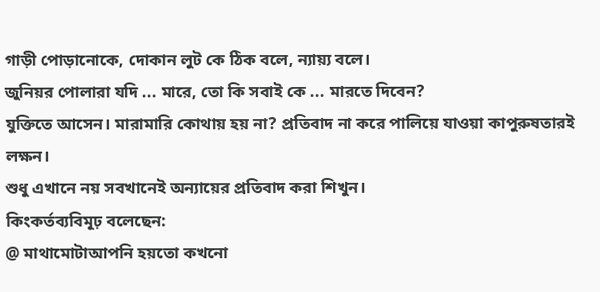গাড়ী পোড়ানোকে, দোকান লুট কে ঠিক বলে, ন্যায়্য বলে।
জুনিয়র পোলারা যদি ... মারে, তো কি সবাই কে ... মারতে দিবেন?
যুক্তিতে আসেন। মারামারি কোথায় হয় না? প্রতিবাদ না করে পালিয়ে যাওয়া কাপুরুষতারই লক্ষন।
শুধু এখানে নয় সবখানেই অন্যায়ের প্রতিবাদ করা শিখুন।
কিংকর্তব্যবিমূঢ় বলেছেন:
@ মাথামোটাআপনি হয়তো কখনো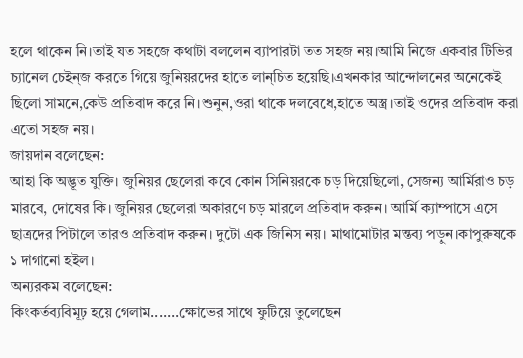হলে থাকেন নি।তাই যত সহজে কথাটা বললেন ব্যাপারটা তত সহজ নয়।আমি নিজে একবার টিভির চ্যানেল চেইন্জ করতে গিয়ে জুনিয়রদের হাতে লান্চিত হয়েছি।এখনকার আন্দোলনের অনেকেই ছিলো সামনে,কেউ প্রতিবাদ করে নি।শুনুন,ওরা থাকে দলবেধে,হাতে অস্ত্র।তাই ওদের প্রতিবাদ করা এতো সহজ নয়।
জায়দান বলেছেন:
আহা কি অদ্ভূত যুক্তি। জুনিয়র ছেলেরা কবে কোন সিনিয়রকে চড় দিয়েছিলো, সেজন্য আর্মিরাও চড় মারবে, দোষের কি। জুনিয়র ছেলেরা অকারণে চড় মারলে প্রতিবাদ করুন। আর্মি ক্যাম্পাসে এসে ছাত্রদের পিটালে তারও প্রতিবাদ করুন। দুটো এক জিনিস নয়। মাথামোটার মন্তব্য পড়ুন।কাপুরুষকে ১ দাগানো হইল।
অন্যরকম বলেছেন:
কিংকর্তব্যবিমূঢ় হয়ে গেলাম.......ক্ষোভের সাথে ফুটিয়ে তুলেছেন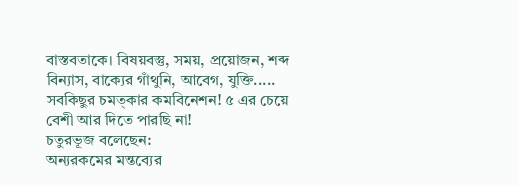বাস্তবতাকে। বিষয়বস্তু, সময়, প্রয়োজন, শব্দ বিন্যাস, বাক্যের গাঁথুনি, আবেগ, যুক্তি..... সবকিছুর চমত্কার কমবিনেশন! ৫ এর চেয়ে বেশী আর দিতে পারছি না!
চতুরভূজ বলেছেন:
অন্যরকমের মন্তব্যের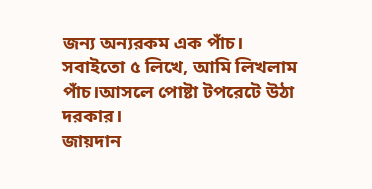জন্য অন্যরকম এক পাঁচ। সবাইতো ৫ লিখে, আমি লিখলাম পাঁচ।আসলে পোষ্টা টপরেটে উঠা দরকার।
জায়দান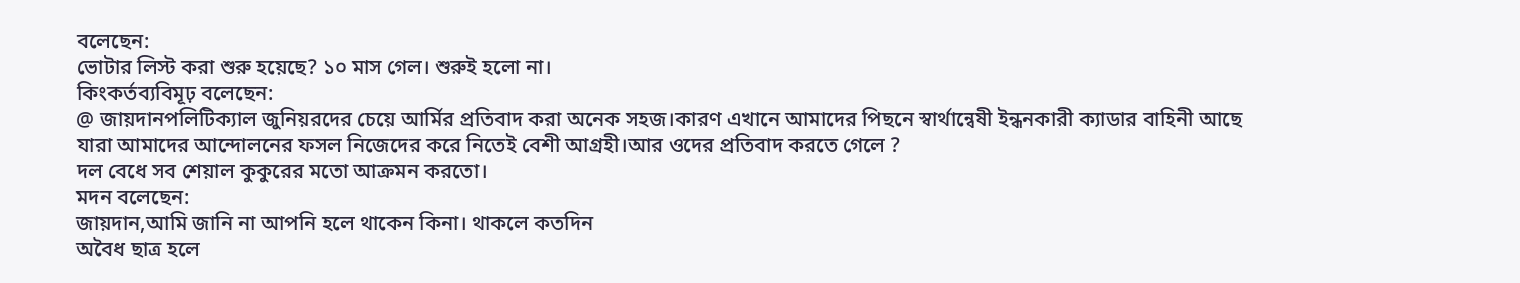বলেছেন:
ভোটার লিস্ট করা শুরু হয়েছে? ১০ মাস গেল। শুরুই হলো না।
কিংকর্তব্যবিমূঢ় বলেছেন:
@ জায়দানপলিটিক্যাল জুনিয়রদের চেয়ে আর্মির প্রতিবাদ করা অনেক সহজ।কারণ এখানে আমাদের পিছনে স্বার্থান্বেষী ইন্ধনকারী ক্যাডার বাহিনী আছে যারা আমাদের আন্দোলনের ফসল নিজেদের করে নিতেই বেশী আগ্রহী।আর ওদের প্রতিবাদ করতে গেলে ?
দল বেধে সব শেয়াল কুকুরের মতো আক্রমন করতো।
মদন বলেছেন:
জায়দান,আমি জানি না আপনি হলে থাকেন কিনা। থাকলে কতদিন
অবৈধ ছাত্র হলে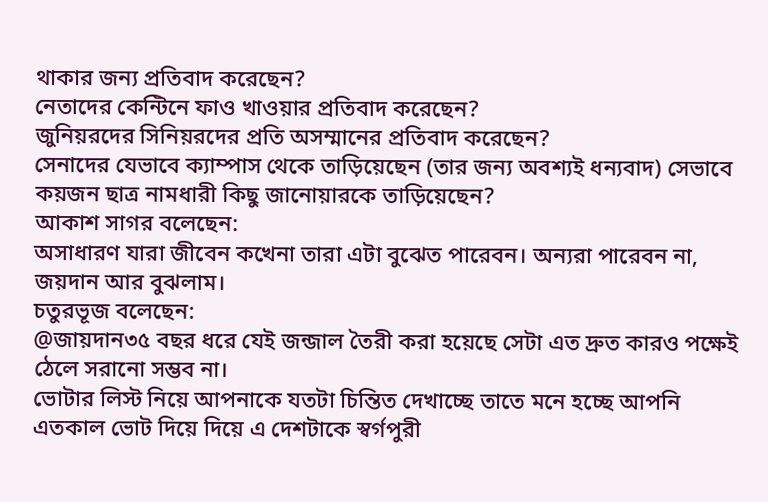থাকার জন্য প্রতিবাদ করেছেন?
নেতাদের কেন্টিনে ফাও খাওয়ার প্রতিবাদ করেছেন?
জুনিয়রদের সিনিয়রদের প্রতি অসম্মানের প্রতিবাদ করেছেন?
সেনাদের যেভাবে ক্যাম্পাস থেকে তাড়িয়েছেন (তার জন্য অবশ্যই ধন্যবাদ) সেভাবে কয়জন ছাত্র নামধারী কিছু জানোয়ারকে তাড়িয়েছেন?
আকাশ সাগর বলেছেন:
অসাধারণ যারা জীবেন কখেনা তারা এটা বুঝেত পারেবন। অন্যরা পারেবন না, জয়দান আর বুঝলাম।
চতুরভূজ বলেছেন:
@জায়দান৩৫ বছর ধরে যেই জন্জাল তৈরী করা হয়েছে সেটা এত দ্রুত কারও পক্ষেই ঠেলে সরানো সম্ভব না।
ভোটার লিস্ট নিয়ে আপনাকে যতটা চিন্তিত দেখাচ্ছে তাতে মনে হচ্ছে আপনি এতকাল ভোট দিয়ে দিয়ে এ দেশটাকে স্বর্গপুরী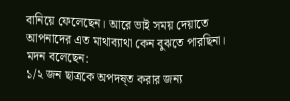বানিয়ে ফেলেছেন। আরে ভাই সময় দেয়াতে আপনাদের এত মাথাব্যাথা কেন বুঝতে পারছিনা।
মদন বলেছেন:
১/২ জন ছাত্রকে অপদষ্ত করার জন্য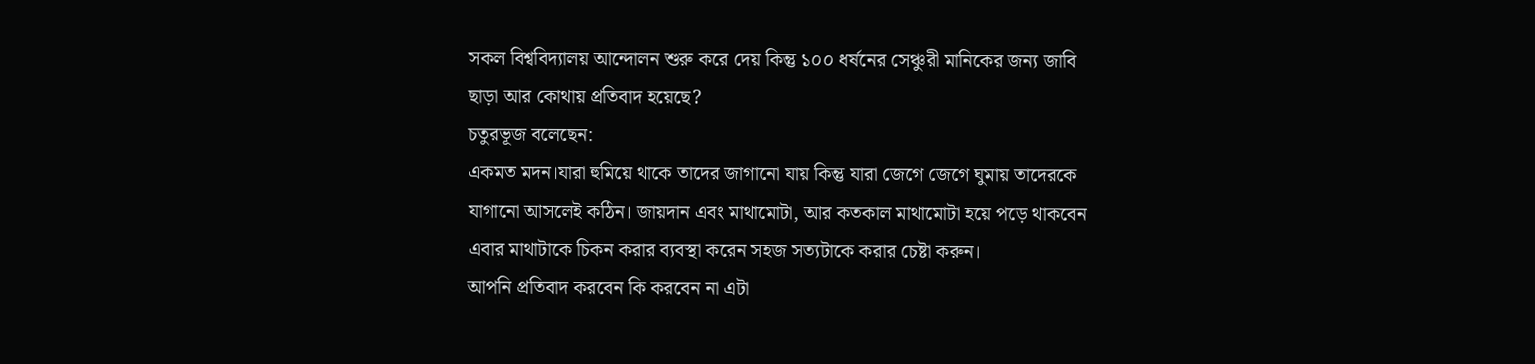সকল বিশ্ববিদ্যালয় আন্দোলন শুরু করে দেয় কিন্তু ১০০ ধর্ষনের সেঞ্চুরী মানিকের জন্য জাবি ছাড়া আর কোথায় প্রতিবাদ হয়েছে?
চতুরভূজ বলেছেন:
একমত মদন।যারা হুমিয়ে থাকে তাদের জাগানো যায় কিন্তু যারা জেগে জেগে ঘুমায় তাদেরকে যাগানো আসলেই কঠিন। জায়দান এবং মাথামোটা, আর কতকাল মাথামোটা হয়ে পড়ে থাকবেন এবার মাথাটাকে চিকন করার ব্যবস্থা করেন সহজ সত্যটাকে করার চেষ্টা করুন।
আপনি প্রতিবাদ করবেন কি করবেন না এটা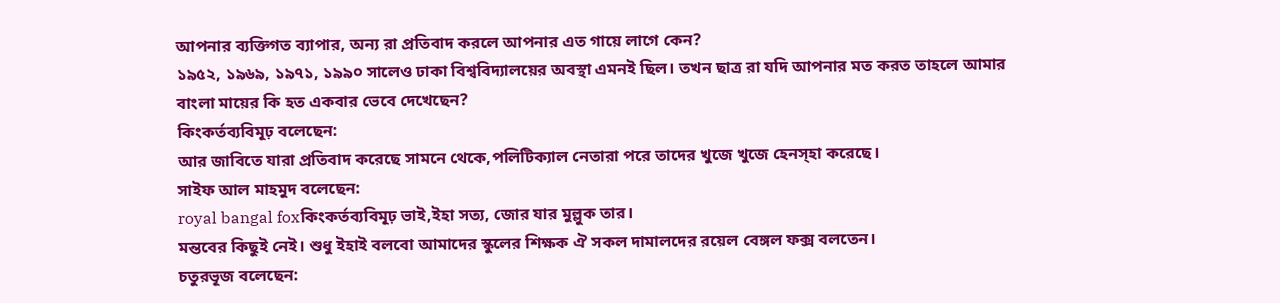আপনার ব্যক্তিগত ব্যাপার, অন্য রা প্রতিবাদ করলে আপনার এত গায়ে লাগে কেন?
১৯৫২, ১৯৬৯, ১৯৭১, ১৯৯০ সালেও ঢাকা বিশ্ববিদ্যালয়ের অবস্থা এমনই ছিল। তখন ছাত্র রা যদি আপনার মত করত তাহলে আমার বাংলা মায়ের কি হত একবার ভেবে দেখেছেন?
কিংকর্তব্যবিমূঢ় বলেছেন:
আর জাবিতে যারা প্রতিবাদ করেছে সামনে থেকে,পলিটিক্যাল নেতারা পরে তাদের খুজে খুজে হেনস্হা করেছে।
সাইফ আল মাহমুদ বলেছেন:
royal bangal foxকিংকর্তব্যবিমূঢ় ভাই,ইহা সত্য, জোর যার মুল্লুক তার।
মন্তবের কিছুই নেই। শুধু ইহাই বলবো আমাদের স্কুলের শিক্ষক ঐ সকল দামালদের রয়েল বেঙ্গল ফক্স বলতেন।
চতুরভূজ বলেছেন: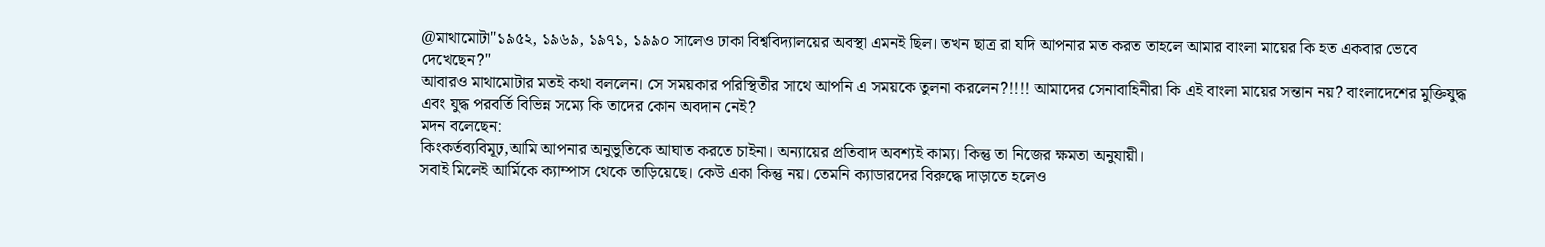@মাথামোটা"১৯৫২, ১৯৬৯, ১৯৭১, ১৯৯০ সালেও ঢাকা বিশ্ববিদ্যালয়ের অবস্থা এমনই ছিল। তখন ছাত্র রা যদি আপনার মত করত তাহলে আমার বাংলা মায়ের কি হত একবার ভেবে দেখেছেন?"
আবারও মাথামোটার মতই কথা বললেন। সে সময়কার পরিস্থিতীর সাথে আপনি এ সময়কে তুলনা করলেন?!!!! আমাদের সেনাবাহিনীরা কি এই বাংলা মায়ের সন্তান নয়? বাংলাদেশের মুক্তিযুদ্ধ এবং যুদ্ধ পরবর্তি বিভিন্ন সম্যে কি তাদের কোন অবদান নেই?
মদন বলেছেন:
কিংকর্তব্যবিমূঢ়,আমি আপনার অনুভুতিকে আঘাত করতে চাইনা। অন্যায়ের প্রতিবাদ অবশ্যই কাম্য। কিন্তু তা নিজের ক্ষমতা অনুযায়ী।
সবাই মিলেই আর্মিকে ক্যাম্পাস থেকে তাড়িয়েছে। কেউ একা কিন্তু নয়। তেমনি ক্যাডারদের বিরুদ্ধে দাড়াতে হলেও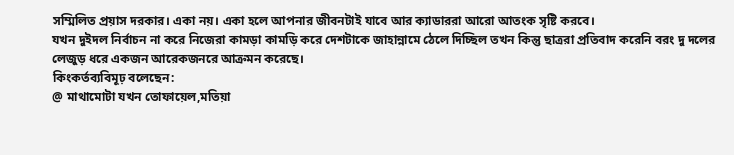সম্মিলিত প্রয়াস দরকার। একা নয়। একা হলে আপনার জীবনটাই যাবে আর ক্যাডাররা আরো আতংক সৃষ্টি করবে।
যখন দুইদল নির্বাচন না করে নিজেরা কামড়া কামড়ি করে দেশটাকে জাহান্নামে ঠেলে দিচ্ছিল তখন কিন্তু ছাত্ররা প্রতিবাদ করেনি বরং দু দলের লেজুড় ধরে একজন আরেকজনরে আক্রমন করেছে।
কিংকর্তব্যবিমূঢ় বলেছেন:
@ মাথামোটা যখন তোফায়েল,মতিয়া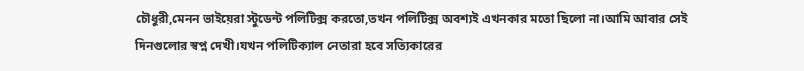চৌধুরী,মেনন ভাইয়েরা স্টুডেন্ট পলিটিক্স করতো,তখন পলিটিক্স অবশ্যই এখনকার মতো ছিলো না।আমি আবার সেই দিনগুলোর স্বপ্ন দেখী।যখন পলিটিক্যাল নেতারা হবে সত্যিকারের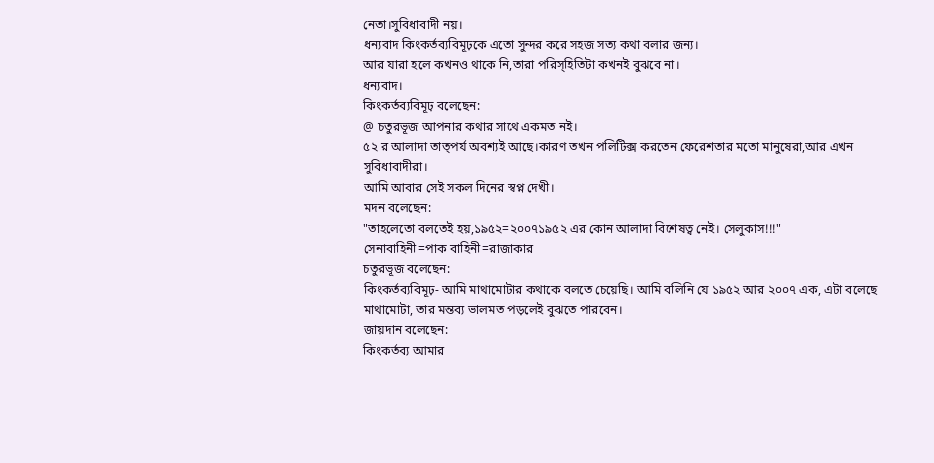নেতা।সুবিধাবাদী নয়।
ধন্যবাদ কিংকর্তব্যবিমূঢ়কে এতো সুন্দর করে সহজ সত্য কথা বলার জন্য।
আর যারা হলে কখনও থাকে নি,তারা পরিস্হিতিটা কখনই বুঝবে না।
ধন্যবাদ।
কিংকর্তব্যবিমূঢ় বলেছেন:
@ চতুরভূজ আপনার কথার সাথে একমত নই।
৫২ র আলাদা তাত্পর্য অবশ্যই আছে।কারণ তখন পলিটিক্স করতেন ফেরেশতার মতো মানুষেরা,আর এখন সুবিধাবাদীরা।
আমি আবার সেই সকল দিনের স্বপ্ন দেখী।
মদন বলেছেন:
"তাহলেতো বলতেই হয়,১৯৫২=২০০৭১৯৫২ এর কোন আলাদা বিশেষত্ব নেই। সেলুকাস!!!"
সেনাবাহিনী=পাক বাহিনী=রাজাকার
চতুরভূজ বলেছেন:
কিংকর্তব্যবিমূঢ়- আমি মাথামোটার কথাকে বলতে চেয়েছি। আমি বলিনি যে ১৯৫২ আর ২০০৭ এক, এটা বলেছে মাথামোটা, তার মন্তব্য ভালমত পড়লেই বুঝতে পারবেন।
জায়দান বলেছেন:
কিংকর্তব্য আমার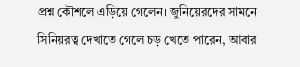প্রশ্ন কৌশলে এড়িয়ে গেলেন। জুনিয়েরদের সামনে সিনিয়রত্ব দেখাতে গেলে চড় খেতে পারেন, আবার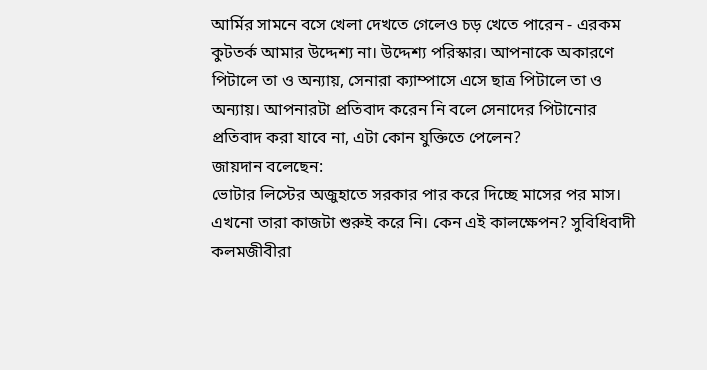আর্মির সামনে বসে খেলা দেখতে গেলেও চড় খেতে পারেন - এরকম কুটতর্ক আমার উদ্দেশ্য না। উদ্দেশ্য পরিস্কার। আপনাকে অকারণে পিটালে তা ও অন্যায়, সেনারা ক্যাম্পাসে এসে ছাত্র পিটালে তা ও অন্যায়। আপনারটা প্রতিবাদ করেন নি বলে সেনাদের পিটানোর প্রতিবাদ করা যাবে না, এটা কোন যুক্তিতে পেলেন?
জায়দান বলেছেন:
ভোটার লিস্টের অজুহাতে সরকার পার করে দিচ্ছে মাসের পর মাস। এখনো তারা কাজটা শুরুই করে নি। কেন এই কালক্ষেপন? সুবিধিবাদী কলমজীবীরা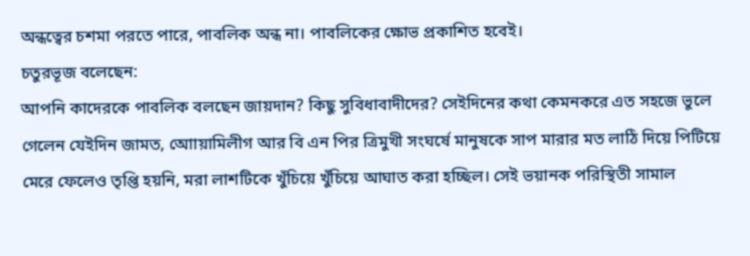অন্ধত্বের চশমা পরতে পারে, পাবলিক অন্ধ না। পাবলিকের ক্ষোভ প্রকাশিত হবেই।
চতুরভূজ বলেছেন:
আপনি কাদেরকে পাবলিক বলছেন জায়দান? কিছু সুবিধাবাদীদের? সেইদিনের কথা কেমনকরে এত সহজে ভুলে গেলেন যেইদিন জামত, আোয়ামিলীগ আর বি এন পির ত্রিমুখী সংঘর্ষে মানুষকে সাপ মারার মত লাঠি দিয়ে পিটিয়ে মেরে ফেলেও তৃপ্তি হয়নি, মরা লাশটিকে খুঁচিয়ে খুঁচিয়ে আঘাত করা হচ্ছিল। সেই ভয়ানক পরিস্থিতী সামাল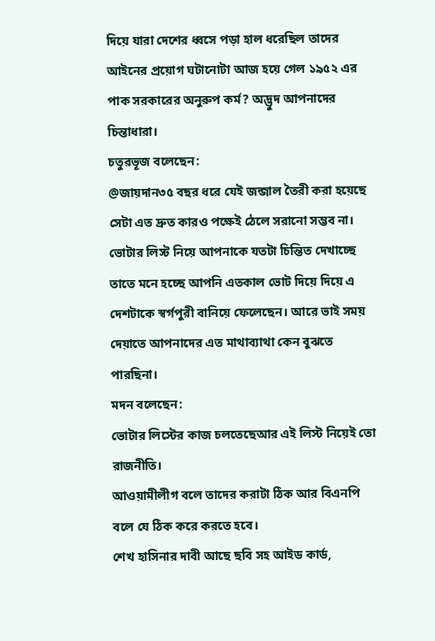দিয়ে যারা দেশের ধ্বসে পড়া হাল ধরেছিল তাদের আইনের প্রয়োগ ঘটানোটা আজ হয়ে গেল ১৯৫২ এর পাক সরকারের অনুরুপ কর্ম? অদ্ভুদ আপনাদের চিন্তাধারা।
চতুরভূজ বলেছেন:
@জায়দান৩৫ বছর ধরে যেই জন্জাল তৈরী করা হয়েছে সেটা এত দ্রুত কারও পক্ষেই ঠেলে সরানো সম্ভব না।
ভোটার লিস্ট নিয়ে আপনাকে যতটা চিন্তিত দেখাচ্ছে তাতে মনে হচ্ছে আপনি এতকাল ভোট দিয়ে দিয়ে এ দেশটাকে স্বর্গপুরী বানিয়ে ফেলেছেন। আরে ভাই সময় দেয়াতে আপনাদের এত মাথাব্যাথা কেন বুঝতে পারছিনা।
মদন বলেছেন:
ভোটার লিস্টের কাজ চলতেছেআর এই লিস্ট নিয়েই তো রাজনীতি।
আওয়ামীলীগ বলে তাদের করাটা ঠিক আর বিএনপি বলে যে ঠিক করে করতে হবে।
শেখ হাসিনার দাবী আছে ছবি সহ আইড কার্ড,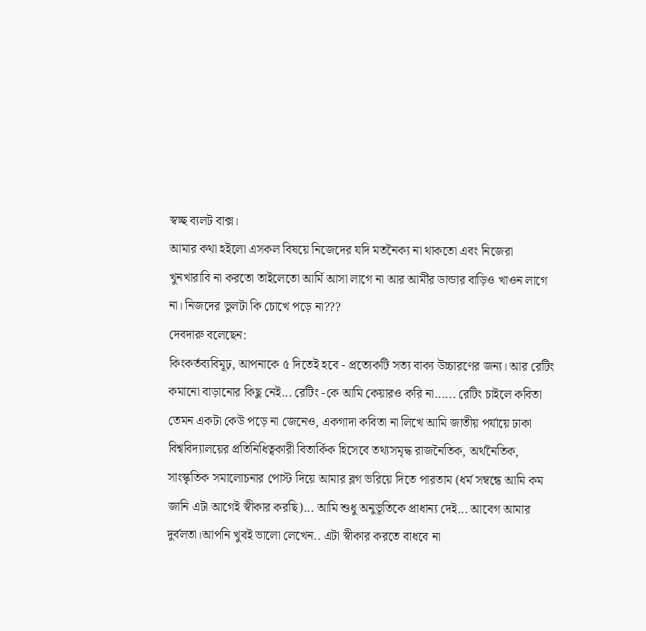স্বচ্ছ ব্যলট বাক্স।
আমার কথা হইলো এসকল বিষয়ে নিজেদের যদি মতনৈক্য না থাকতো এবং নিজেরা খুনখারাবি না করতো তাইলেতো আর্মি আসা লাগে না আর আর্মীর ডান্ডার বাড়িও খাওন লাগে না। নিজদের ভুলটা কি চোখে পড়ে না???
দেবদারু বলেছেন:
কিংকর্তব্যবিমূঢ়, আপনাকে ৫ দিতেই হবে - প্রত্যেকটি সত্য বাক্য উচ্চারণের জন্য। আর রেটিং কমানো বাড়ানোর কিছু নেই... রেটিং -কে আমি কেয়ারও করি না...... রেটিং চাইলে কবিতা তেমন একটা কেউ পড়ে না জেনেও, একগাদা কবিতা না লিখে আমি জাতীয় পর্যায়ে ঢাকা বিশ্ববিদ্যালয়ের প্রতিনিধিত্বকারী বিতার্কিক হিসেবে তথ্যসমৃদ্ধ রাজনৈতিক, অর্থনৈতিক, সাংস্কৃতিক সমালোচনার পোস্ট দিয়ে আমার ব্লগ ভরিয়ে দিতে পারতাম (ধর্ম সম্বন্ধে আমি কম জানি এটা আগেই স্বীকার করছি)... আমি শুধু অনুভূতিকে প্রাধান্য দেই... আবেগ আমার দুর্বলতা।আপনি খুবই ভালো লেখেন.. এটা স্বীকার করতে বাধবে না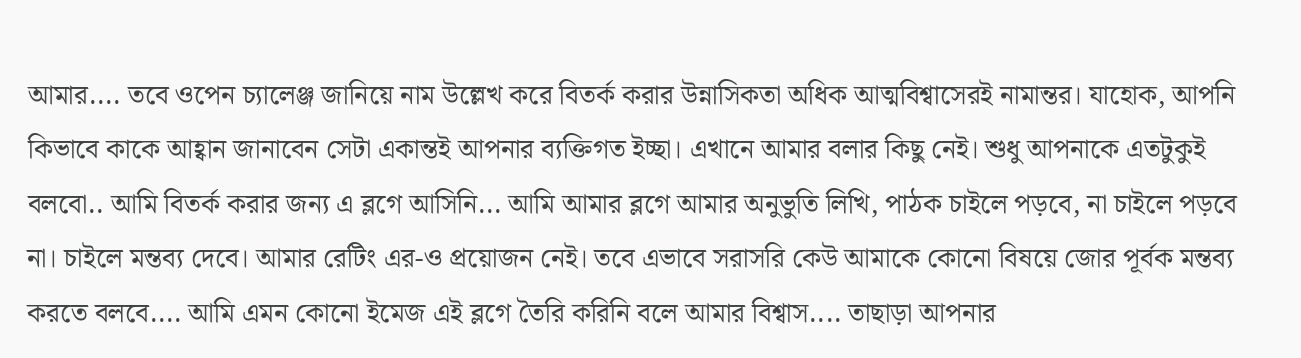আমার.... তবে ওপেন চ্যালেঞ্জ জানিয়ে নাম উল্লেখ করে বিতর্ক করার উন্নাসিকতা অধিক আত্মবিশ্বাসেরই নামান্তর। যাহোক, আপনি কিভাবে কাকে আহ্বান জানাবেন সেটা একান্তই আপনার ব্যক্তিগত ইচ্ছা। এখানে আমার বলার কিছু নেই। শুধু আপনাকে এতটুকুই বলবো.. আমি বিতর্ক করার জন্য এ ব্লগে আসিনি... আমি আমার ব্লগে আমার অনুভুতি লিখি, পাঠক চাইলে পড়বে, না চাইলে পড়বে না। চাইলে মন্তব্য দেবে। আমার রেটিং এর-ও প্রয়োজন নেই। তবে এভাবে সরাসরি কেউ আমাকে কোনো বিষয়ে জোর পূর্বক মন্তব্য করতে বলবে.... আমি এমন কোনো ইমেজ এই ব্লগে তৈরি করিনি বলে আমার বিশ্বাস.... তাছাড়া আপনার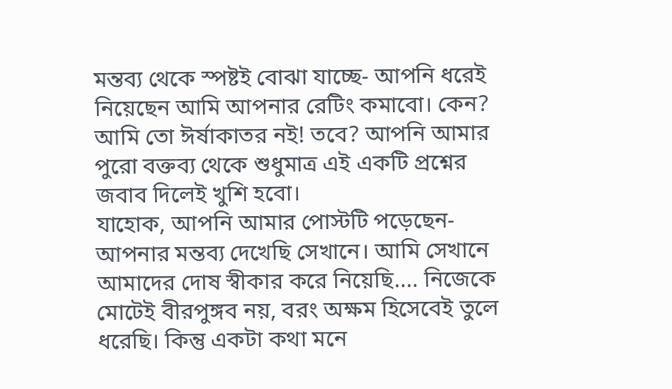মন্তব্য থেকে স্পষ্টই বোঝা যাচ্ছে- আপনি ধরেই নিয়েছেন আমি আপনার রেটিং কমাবো। কেন? আমি তো ঈর্ষাকাতর নই! তবে? আপনি আমার পুরো বক্তব্য থেকে শুধুমাত্র এই একটি প্রশ্নের জবাব দিলেই খুশি হবো।
যাহোক, আপনি আমার পোস্টটি পড়েছেন- আপনার মন্তব্য দেখেছি সেখানে। আমি সেখানে আমাদের দোষ স্বীকার করে নিয়েছি.... নিজেকে মোটেই বীরপুঙ্গব নয়, বরং অক্ষম হিসেবেই তুলে ধরেছি। কিন্তু একটা কথা মনে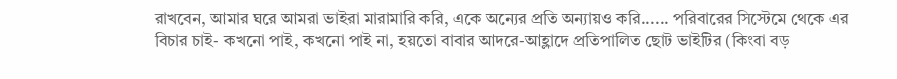রাখবেন, আমার ঘরে আমরা ভাইরা মারামারি করি, একে অন্যের প্রতি অন্যায়ও করি...... পরিবারের সিস্টেমে থেকে এর বিচার চাই- কখনো পাই, কখনো পাই না, হয়তো বাবার আদরে-আহ্লাদে প্রতিপালিত ছোট ভাইটির (কিংবা বড়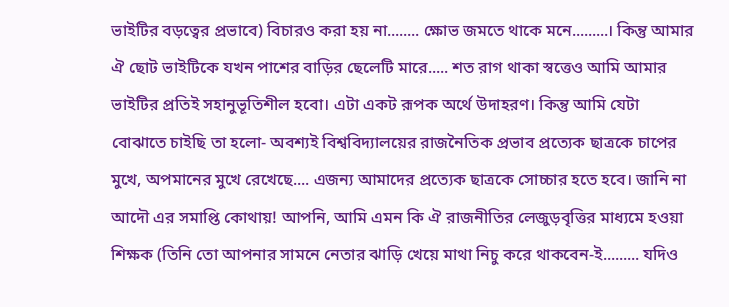ভাইটির বড়ত্বের প্রভাবে) বিচারও করা হয় না........ ক্ষোভ জমতে থাকে মনে.........। কিন্তু আমার ঐ ছোট ভাইটিকে যখন পাশের বাড়ির ছেলেটি মারে..... শত রাগ থাকা স্বত্তেও আমি আমার ভাইটির প্রতিই সহানুভূতিশীল হবো। এটা একট রূপক অর্থে উদাহরণ। কিন্তু আমি যেটা বোঝাতে চাইছি তা হলো- অবশ্যই বিশ্ববিদ্যালয়ের রাজনৈতিক প্রভাব প্রত্যেক ছাত্রকে চাপের মুখে, অপমানের মুখে রেখেছে.... এজন্য আমাদের প্রত্যেক ছাত্রকে সোচ্চার হতে হবে। জানি না আদৌ এর সমাপ্তি কোথায়! আপনি, আমি এমন কি ঐ রাজনীতির লেজুড়বৃত্তির মাধ্যমে হওয়া শিক্ষক (তিনি তো আপনার সামনে নেতার ঝাড়ি খেয়ে মাথা নিচু করে থাকবেন-ই......... যদিও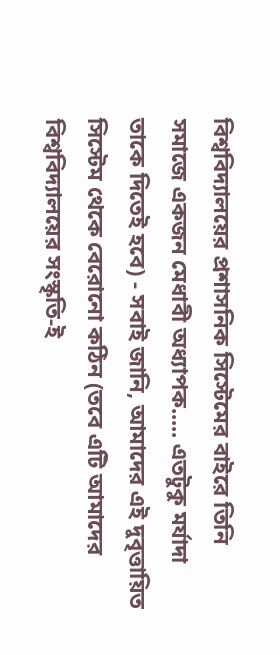বিশ্ববিদ্যালয়ের প্রশাসনিক সিস্টেমের বাইরে তিনি সমাজে একজন মেধাবী অধ্যাপক..... এতটুকু মর্যাদা তাকে দিতেই হবে) - সবাই জানি, আমাদের এই দুবৃত্তায়িত সিস্টেম থেকে বেরোনো কঠিন (তবে এটি আমাদের বিশ্ববিদ্যালয়ের সংস্কৃতি-ই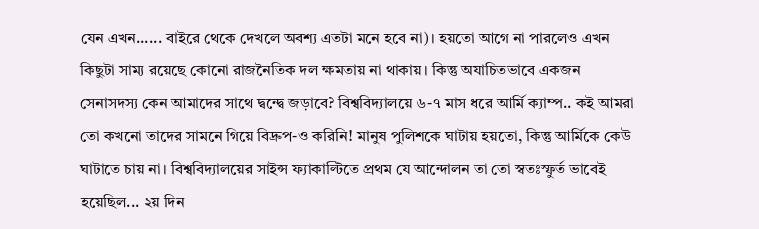যেন এখন...... বাইরে থেকে দেখলে অবশ্য এতটা মনে হবে না)। হয়তো আগে না পারলেও এখন কিছুটা সাম্য রয়েছে কোনো রাজনৈতিক দল ক্ষমতায় না থাকায়। কিন্তু অযাচিতভাবে একজন সেনাসদস্য কেন আমাদের সাথে দ্বন্দ্বে জড়াবে? বিশ্ববিদ্যালয়ে ৬-৭ মাস ধরে আর্মি ক্যাম্প.. কই আমরা তো কখনো তাদের সামনে গিয়ে বিদ্রুপ-ও করিনি! মানুষ পুলিশকে ঘাটায় হয়তো, কিন্তু আর্মিকে কেউ ঘাটাতে চায় না। বিশ্ববিদ্যালয়ের সাইন্স ফ্যাকাল্টিতে প্রথম যে আন্দোলন তা তো স্বতঃস্ফুর্ত ভাবেই হয়েছিল... ২য় দিন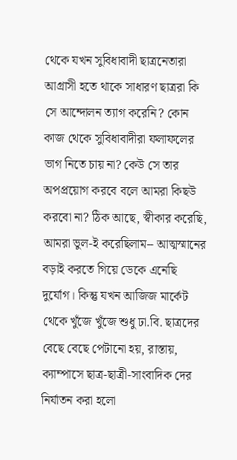থেকে যখন সুবিধাবাদী ছাত্রনেতারা আগ্রাসী হতে থাকে সাধারণ ছাত্ররা কি সে আন্দোলন ত্যাগ করেনি? কোন কাজ থেকে সুবিধাবাদীরা ফলাফলের ভাগ নিতে চায় না? কেউ সে তার অপপ্রয়োগ করবে বলে আমরা কিছউ করবো না? ঠিক আছে, স্বীকার করেছি, আমরা ভুল-ই করেছিলাম-- আত্মস্মানের বড়াই করতে গিয়ে ডেকে এনেছি দুর্যোগ। কিন্তু যখন আজিজ মার্কেট থেকে খুঁজে খুঁজে শুধু ঢা.বি. ছাত্রদের বেছে বেছে পেটানো হয়, রাস্তায়, ক্যাম্পাসে ছাত্র-ছাত্রী-সাংবাদিক দের নির্যাতন করা হলো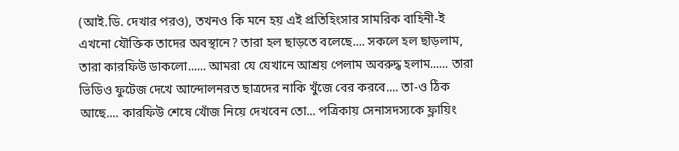(আই.ডি. দেখার পরও), তখনও কি মনে হয় এই প্রতিহিংসার সামরিক বাহিনী-ই এখনো যৌক্তিক তাদের অবস্থানে? তারা হল ছাড়তে বলেছে.... সকলে হল ছাড়লাম, তারা কারফিউ ডাকলো...... আমরা যে যেখানে আশ্রয় পেলাম অবরুদ্ধ হলাম...... তারা ভিডিও ফুটেজ দেখে আন্দোলনরত ছাত্রদের নাকি খুঁজে বের করবে.... তা-ও ঠিক আছে.... কারফিউ শেষে খোঁজ নিয়ে দেখবেন তো... পত্রিকায় সেনাসদস্যকে ফ্লায়িং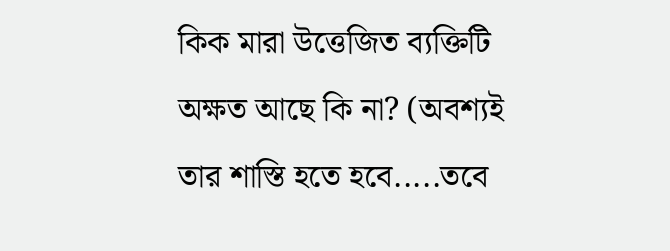কিক মারা উত্তেজিত ব্যক্তিটি অক্ষত আছে কি না? (অবশ্যই তার শাস্তি হতে হবে.....তবে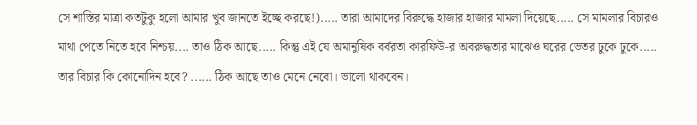সে শাস্তির মাত্রা কতটুকু হলো আমার খুব জানতে ইচ্ছে করছে!)..... তারা আমাদের বিরুদ্ধে হাজার হাজার মামলা দিয়েছে..... সে মামলার বিচারও মাথা পেতে নিতে হবে নিশ্চয়.... তাও ঠিক আছে..... কিন্তু এই যে অমানুষিক বর্বরতা কারফিউ-র অবরুদ্ধতার মাঝেও ঘরের ভেতর ঢুকে ঢুকে..... তার বিচার কি কোনোদিন হবে? ...... ঠিক আছে তাও মেনে নেবো। ভালো থাকবেন।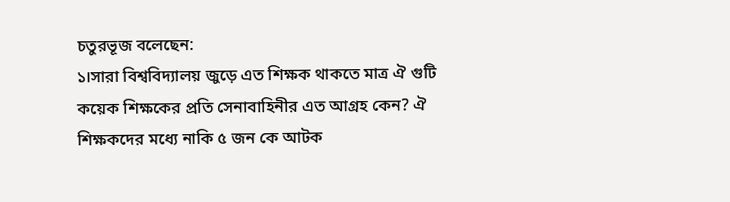চতুরভূজ বলেছেন:
১।সারা বিশ্ববিদ্যালয় জুড়ে এত শিক্ষক থাকতে মাত্র ঐ গুটি কয়েক শিক্ষকের প্রতি সেনাবাহিনীর এত আগ্রহ কেন? ঐ শিক্ষকদের মধ্যে নাকি ৫ জন কে আটক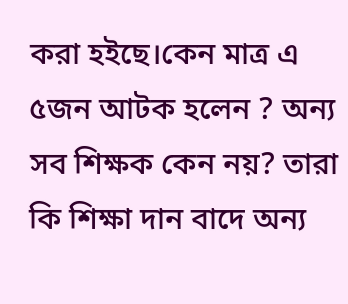করা হইছে।কেন মাত্র এ ৫জন আটক হলেন ? অন্য সব শিক্ষক কেন নয়? তারা কি শিক্ষা দান বাদে অন্য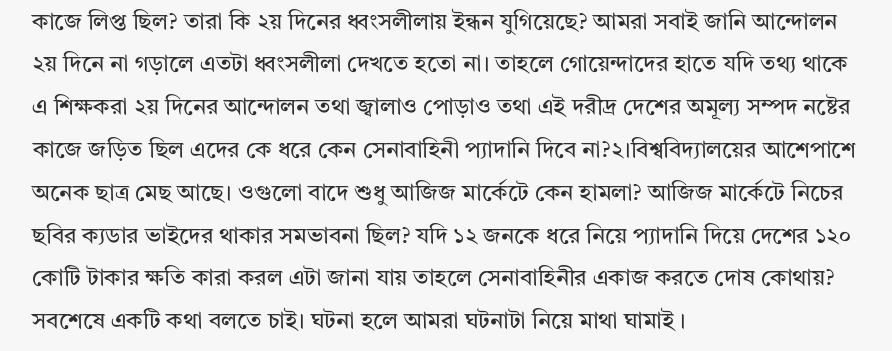কাজে লিপ্ত ছিল? তারা কি ২য় দিনের ধ্বংসলীলায় ইন্ধন যুগিয়েছে? আমরা সবাই জানি আন্দোলন ২য় দিনে না গড়ালে এতটা ধ্বংসলীলা দেখতে হতো না। তাহলে গোয়েন্দাদের হাতে যদি তথ্য থাকে এ শিক্ষকরা ২য় দিনের আন্দোলন তথা জ্বালাও পোড়াও তথা এই দরীদ্র দেশের অমূল্য সম্পদ নষ্টের কাজে জড়িত ছিল এদের কে ধরে কেন সেনাবাহিনী প্যাদানি দিবে না?২।বিশ্ববিদ্যালয়ের আশেপাশে অনেক ছাত্র মেছ আছে। ওগুলো বাদে শুধু আজিজ মার্কেটে কেন হামলা? আজিজ মার্কেটে নিচের ছবির ক্যডার ভাইদের থাকার সমভাবনা ছিল? যদি ১২ জনকে ধরে নিয়ে প্যাদানি দিয়ে দেশের ১২০ কোটি টাকার ক্ষতি কারা করল এটা জানা যায় তাহলে সেনাবাহিনীর একাজ করতে দোষ কোথায়?
সবশেষে একটি কথা বলতে চাই। ঘটনা হলে আমরা ঘটনাটা নিয়ে মাথা ঘামাই ।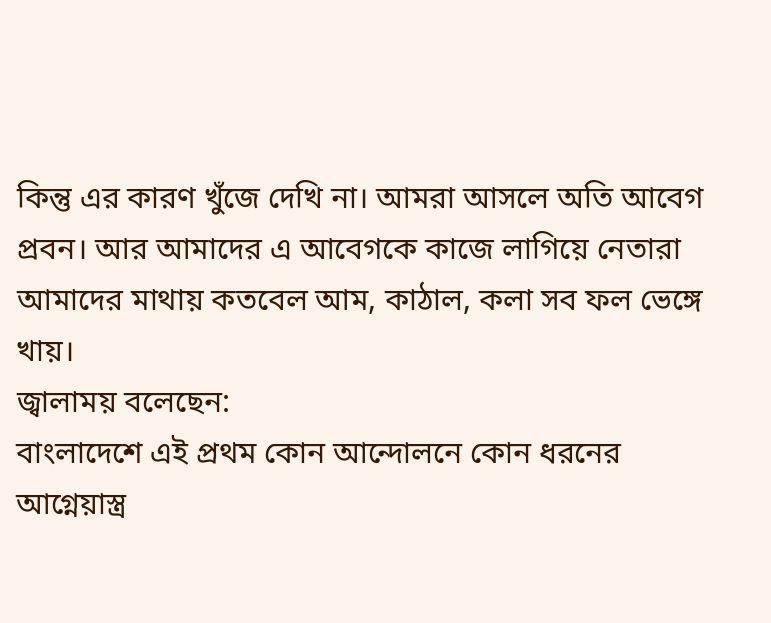কিন্তু এর কারণ খুঁজে দেখি না। আমরা আসলে অতি আবেগ প্রবন। আর আমাদের এ আবেগকে কাজে লাগিয়ে নেতারা আমাদের মাথায় কতবেল আম, কাঠাল, কলা সব ফল ভেঙ্গে খায়।
জ্বালাময় বলেছেন:
বাংলাদেশে এই প্রথম কোন আন্দোলনে কোন ধরনের আগ্নেয়াস্ত্র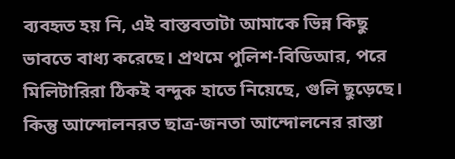ব্যবহৃত হয় নি, এই বাস্তবতাটা আমাকে ভিন্ন কিছু ভাবতে বাধ্য করেছে। প্রথমে পুলিশ-বিডিআর, পরে মিলিটারিরা ঠিকই বন্দুক হাতে নিয়েছে, গুলি ছুড়েছে। কিন্তু আন্দোলনরত ছাত্র-জনতা আন্দোলনের রাস্তা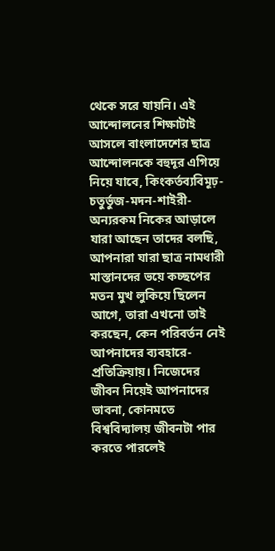থেকে সরে যায়নি। এই আন্দোলনের শিক্ষাটাই আসলে বাংলাদেশের ছাত্র আন্দোলনকে বহুদূর এগিয়ে নিয়ে যাবে, কিংকর্তব্যবিমূঢ়-চতুর্ভুজ-মদন-শাইরী-অন্যরকম নিকের আড়ালে যারা আছেন তাদের বলছি, আপনারা যারা ছাত্র নামধারী মাস্তানদের ভয়ে কচ্ছপের মতন মুখ লুকিয়ে ছিলেন আগে, তারা এখনো তাই করছেন, কেন পরিবর্তন নেই আপনাদের ব্যবহারে-প্রতিক্রিয়ায়। নিজেদের জীবন নিয়েই আপনাদের ভাবনা, কোনমতে বিশ্ববিদ্যালয় জীবনটা পার করতে পারলেই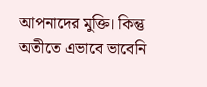আপনাদের মুক্তি। কিন্তু অতীতে এভাবে ভাবেনি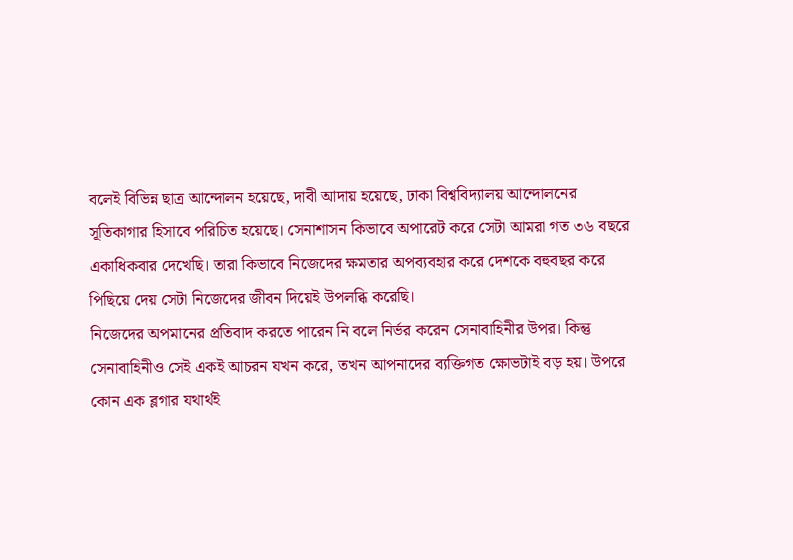বলেই বিভিন্ন ছাত্র আন্দোলন হয়েছে, দাবী আদায় হয়েছে, ঢাকা বিশ্ববিদ্যালয় আন্দোলনের সূতিকাগার হিসাবে পরিচিত হয়েছে। সেনাশাসন কিভাবে অপারেট করে সেটা আমরা গত ৩৬ বছরে একাধিকবার দেখেছি। তারা কিভাবে নিজেদের ক্ষমতার অপব্যবহার করে দেশকে বহুবছর করে পিছিয়ে দেয় সেটা নিজেদের জীবন দিয়েই উপলব্ধি করেছি।
নিজেদের অপমানের প্রতিবাদ করতে পারেন নি বলে নির্ভর করেন সেনাবাহিনীর উপর। কিন্তু সেনাবাহিনীও সেই একই আচরন যখন করে, তখন আপনাদের ব্যক্তিগত ক্ষোভটাই বড় হয়। উপরে কোন এক ব্লগার যথার্থই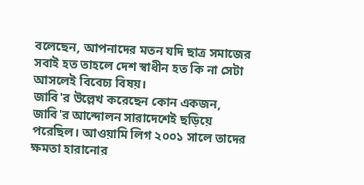বলেছেন, আপনাদের মতন যদি ছাত্র সমাজের সবাই হত তাহলে দেশ স্বাধীন হত কি না সেটা আসলেই বিবেচ্য বিষয়।
জাবি'র উল্লেখ করেছেন কোন একজন, জাবি'র আন্দোলন সারাদেশেই ছড়িয়ে পরেছিল। আওয়ামি লিগ ২০০১ সালে তাদের ক্ষমতা হারানোর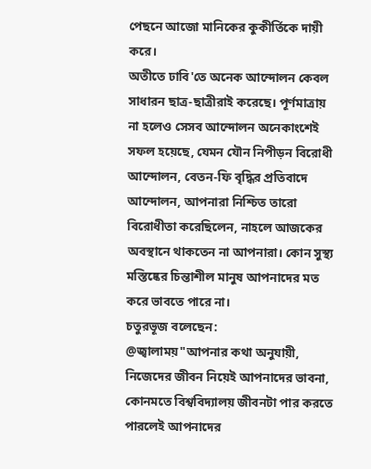পেছনে আজো মানিকের কুকীর্তিকে দায়ী করে।
অতীতে ঢাবি'তে অনেক আন্দোলন কেবল সাধারন ছাত্র-ছাত্রীরাই করেছে। পূর্ণমাত্রায় না হলেও সেসব আন্দোলন অনেকাংশেই সফল হয়েছে, যেমন যৌন নিপীড়ন বিরোধী আন্দোলন, বেতন-ফি বৃদ্ধির প্রতিবাদে আন্দোলন, আপনারা নিশ্চিত তারো বিরোধীতা করেছিলেন, নাহলে আজকের অবস্থানে থাকতেন না আপনারা। কোন সুস্থ্য মস্তিষ্কের চিন্তাশীল মানুষ আপনাদের মত করে ভাবতে পারে না।
চতুরভূজ বলেছেন:
@জ্বালাময়"আপনার কথা অনুযায়ী, নিজেদের জীবন নিয়েই আপনাদের ভাবনা, কোনমতে বিশ্ববিদ্যালয় জীবনটা পার করতে পারলেই আপনাদের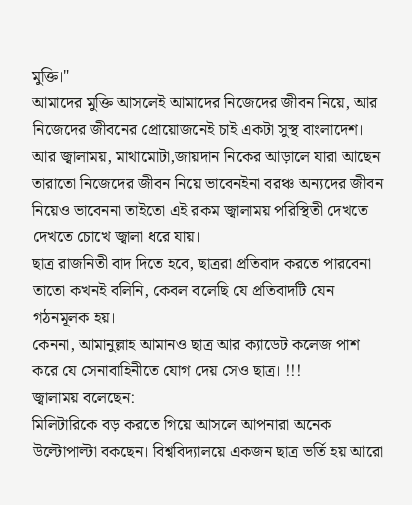মুক্তি।"
আমাদের মুক্তি আসলেই আমাদের নিজেদের জীবন নিয়ে, আর নিজেদের জীবনের প্রোয়োজনেই চাই একটা সুস্থ বাংলাদেশ। আর জ্বালাময়, মাথামোটা,জায়দান নিকের আড়ালে যারা আছেন তারাতো নিজেদের জীবন নিয়ে ভাবেনইনা বরঞ্চ অন্যদের জীবন নিয়েও ভাবেননা তাইতো এই রকম জ্বালাময় পরিস্থিতী দেখতে দেখতে চোখে জ্বালা ধরে যায়।
ছাত্র রাজনিতী বাদ দিতে হবে, ছাত্ররা প্রতিবাদ করতে পারবেনা তাতো কখনই বলিনি, কেবল বলেছি যে প্রতিবাদটি যেন গঠনমূলক হয়।
কেননা, আমানুল্লাহ আমানও ছাত্র আর ক্যাডেট কলেজ পাশ করে যে সেনাবাহিনীতে যোগ দেয় সেও ছাত্র। !!!
জ্বালাময় বলেছেন:
মিলিটারিকে বড় করতে গিয়ে আসলে আপনারা অনেক উল্টোপাল্টা বকছেন। বিশ্ববিদ্যালয়ে একজন ছাত্র ভর্তি হয় আরো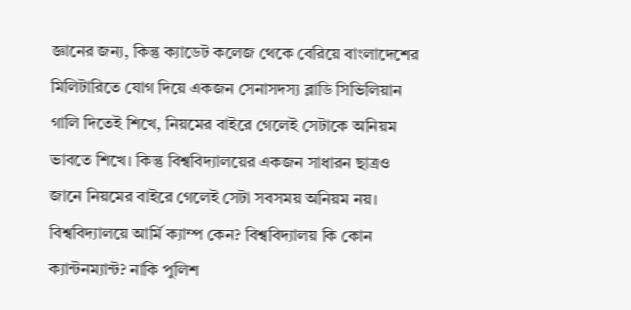জ্ঞানের জন্য, কিন্তু ক্যাডেট কলেজ থেকে বেরিয়ে বাংলাদেশের মিলিটারিতে যোগ দিয়ে একজন সেনাসদস্য ব্লাডি সিভিলিয়ান গালি দিতেই শিখে, নিয়মের বাইরে গেলেই সেটাকে অনিয়ম ভাবতে শিখে। কিন্তু বিশ্ববিদ্যালয়ের একজন সাধারন ছাত্রও জানে নিয়মের বাইরে গেলেই সেটা সবসময় অনিয়ম নয়।
বিশ্ববিদ্যালয়ে আর্মি ক্যাম্প কেন? বিশ্ববিদ্যালয় কি কোন ক্যান্টনম্যান্ট? নাকি পুলিশ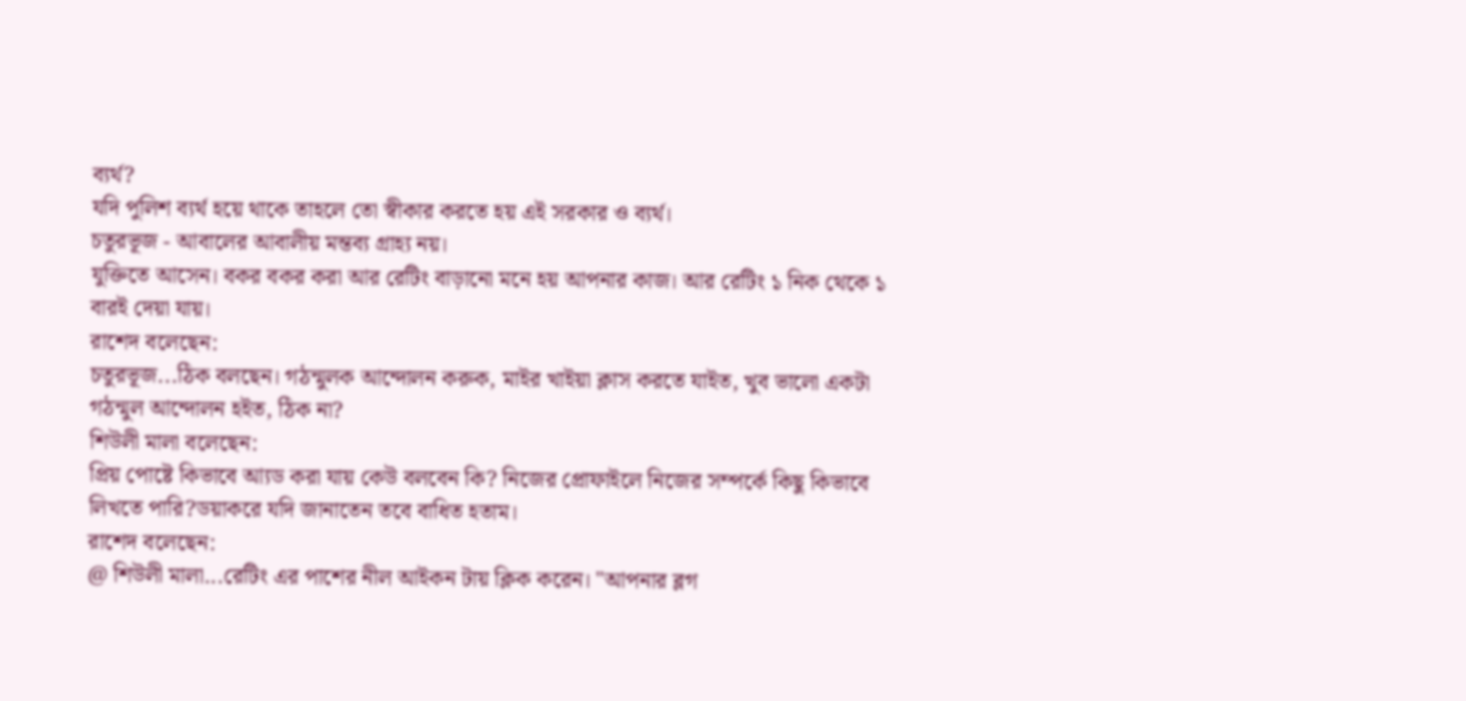ব্যর্থ?
যদি পুলিশ ব্যর্থ হয়ে থাকে তাহলে তো স্বীকার করতে হয় এই সরকার ও ব্যর্থ।
চতুরভূজ - আবালের আবালীয় মন্তব্য গ্রাহ্য নয়।
যুক্তিতে আসেন। বকর বকর করা আর রেটিং বাড়ানো মনে হয় আপনার কাজ। আর রেটিং ১ নিক থেকে ১ বারই দেয়া যায়।
রাশেদ বলেছেন:
চতুরভূজ...ঠিক বলছেন। গঠন্মুলক আন্দোলন করুক, মাইর খাইয়া ক্লাস করতে যাইত, খুব ভালো একটা গঠন্মুল আন্দোলন হইত, ঠিক না?
শিউলী মালা বলেছেন:
প্রিয় পোষ্টে কিভাবে আ্যড করা যায় কেউ বলবেন কি? নিজের প্রোফাইলে নিজের সম্পর্কে কিছু কিভাবে লিখতে পারি?ডয়াকরে যদি জানাতেন তবে বাধিত হতাম।
রাশেদ বলেছেন:
@ শিউলী মালা...রেটিং এর পাশের নীল আইকন টায় ক্লিক করেন। "আপনার ব্লগ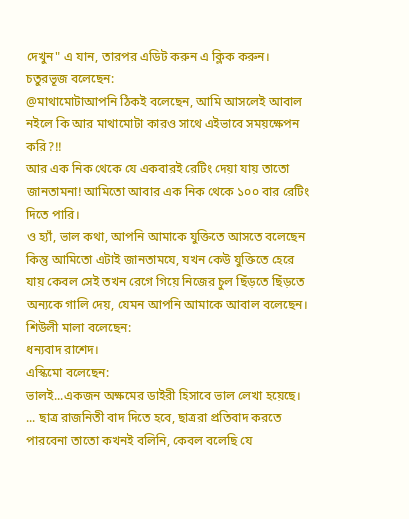দেখুন" এ যান, তারপর এডিট করুন এ ক্লিক করুন।
চতুরভূজ বলেছেন:
@মাথামোটাআপনি ঠিকই বলেছেন, আমি আসলেই আবাল নইলে কি আর মাথামোটা কারও সাথে এইভাবে সময়ক্ষেপন করি?!!
আর এক নিক থেকে যে একবারই রেটিং দেয়া যায় তাতো জানতামনা! আমিতো আবার এক নিক থেকে ১০০ বার রেটিং দিতে পারি।
ও হ্যাঁ, ভাল কথা, আপনি আমাকে যুক্তিতে আসতে বলেছেন কিন্তু আমিতো এটাই জানতামযে, যখন কেউ যুক্তিতে হেরে যায় কেবল সেই তখন রেগে গিয়ে নিজের চুল ছিঁড়তে ছিঁড়তে অন্যকে গালি দেয়, যেমন আপনি আমাকে আবাল বলেছেন।
শিউলী মালা বলেছেন:
ধন্যবাদ রাশেদ।
এস্কিমো বলেছেন:
ভালই...একজন অক্ষমের ডাইরী হিসাবে ভাল লেখা হয়েছে।
... ছাত্র রাজনিতী বাদ দিতে হবে, ছাত্ররা প্রতিবাদ করতে পারবেনা তাতো কখনই বলিনি, কেবল বলেছি যে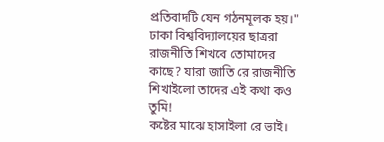প্রতিবাদটি যেন গঠনমূলক হয়।"
ঢাকা বিশ্ববিদ্যালয়ের ছাত্ররা রাজনীতি শিখবে তোমাদের কাছে? যারা জাতি রে রাজনীতি শিখাইলো তাদের এই কথা কও তুমি!
কষ্টের মাঝে হাসাইলা রে ভাই।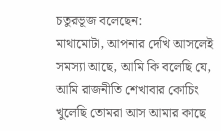চতুরভূজ বলেছেন:
মাথামোটা, আপনার দেখি আসলেই সমস্যা আছে, আমি কি বলেছি যে, আমি রাজনীতি শেখাবার কোচিং খুলেছি তোমরা আস আমার কাছে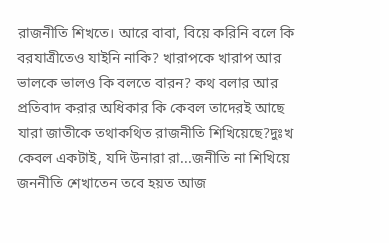রাজনীতি শিখতে। আরে বাবা, বিয়ে করিনি বলে কি বরযাত্রীতেও যাইনি নাকি? খারাপকে খারাপ আর ভালকে ভালও কি বলতে বারন? কথ বলার আর প্রতিবাদ করার অধিকার কি কেবল তাদেরই আছে যারা জাতীকে তথাকথিত রাজনীতি শিখিয়েছে?দুঃখ কেবল একটাই, যদি উনারা রা...জনীতি না শিখিয়ে জননীতি শেখাতেন তবে হয়ত আজ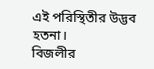এই পরিস্থিতীর উদ্ভব হতনা।
বিজলীর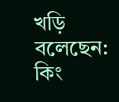খড়ি বলেছেন:
কিং